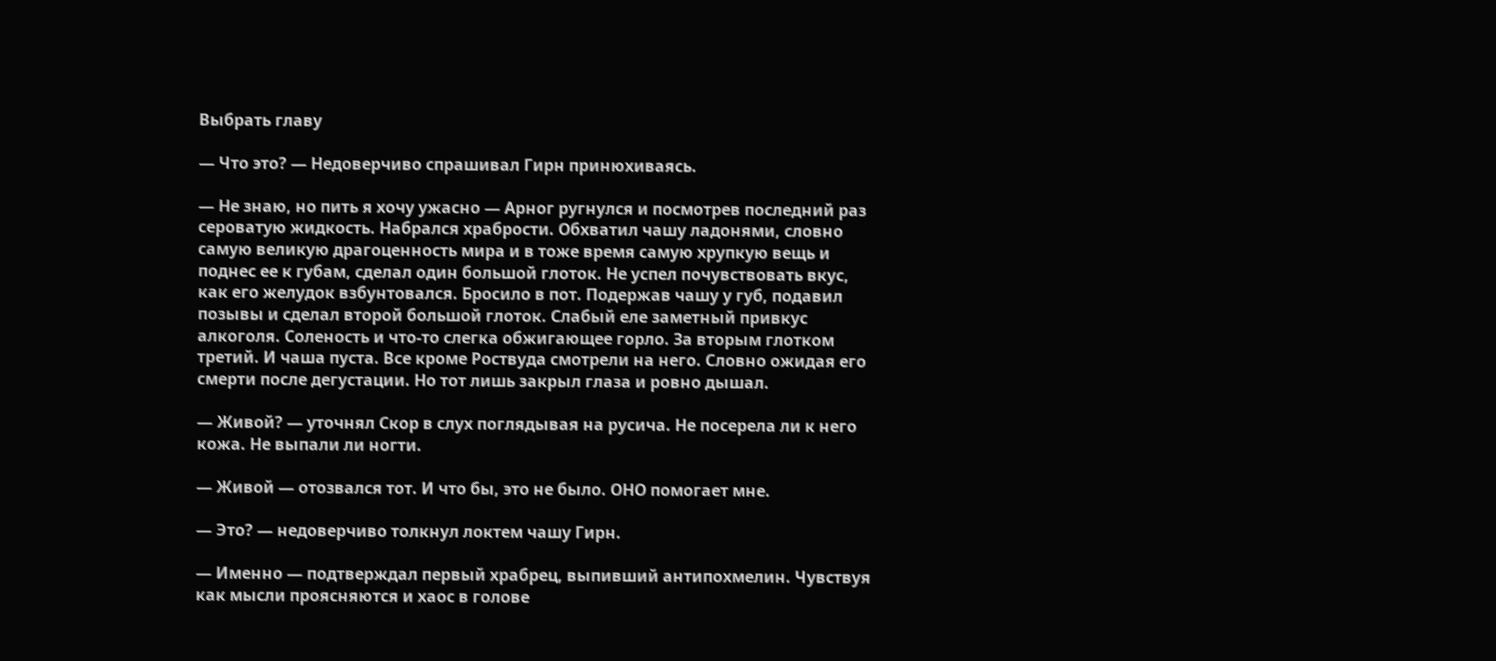Выбрать главу

— Что это? — Недоверчиво спрашивал Гирн принюхиваясь.

— Не знаю, но пить я хочу ужасно — Арног ругнулся и посмотрев последний раз сероватую жидкость. Набрался храбрости. Обхватил чашу ладонями, словно самую великую драгоценность мира и в тоже время самую хрупкую вещь и поднес ее к губам, сделал один большой глоток. Не успел почувствовать вкус, как его желудок взбунтовался. Бросило в пот. Подержав чашу у губ, подавил позывы и сделал второй большой глоток. Слабый еле заметный привкус алкоголя. Соленость и что-то слегка обжигающее горло. За вторым глотком третий. И чаша пуста. Все кроме Роствуда смотрели на него. Словно ожидая его смерти после дегустации. Но тот лишь закрыл глаза и ровно дышал.

— Живой? — уточнял Скор в слух поглядывая на русича. Не посерела ли к него кожа. Не выпали ли ногти.

— Живой — отозвался тот. И что бы, это не было. ОНО помогает мне.

— Это? — недоверчиво толкнул локтем чашу Гирн.

— Именно — подтверждал первый храбрец, выпивший антипохмелин. Чувствуя как мысли проясняются и хаос в голове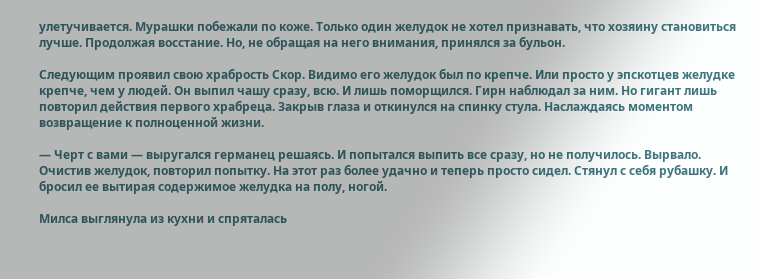улетучивается. Мурашки побежали по коже. Только один желудок не хотел признавать, что хозяину становиться лучше. Продолжая восстание. Но, не обращая на него внимания, принялся за бульон.

Следующим проявил свою храбрость Скор. Видимо его желудок был по крепче. Или просто у эпскотцев желудке крепче, чем у людей. Он выпил чашу сразу, всю. И лишь поморщился. Гирн наблюдал за ним. Но гигант лишь повторил действия первого храбреца. Закрыв глаза и откинулся на спинку стула. Наслаждаясь моментом возвращение к полноценной жизни.

— Черт с вами — выругался германец решаясь. И попытался выпить все сразу, но не получилось. Вырвало. Очистив желудок, повторил попытку. На этот раз более удачно и теперь просто сидел. Стянул с себя рубашку. И бросил ее вытирая содержимое желудка на полу, ногой.

Милса выглянула из кухни и спряталась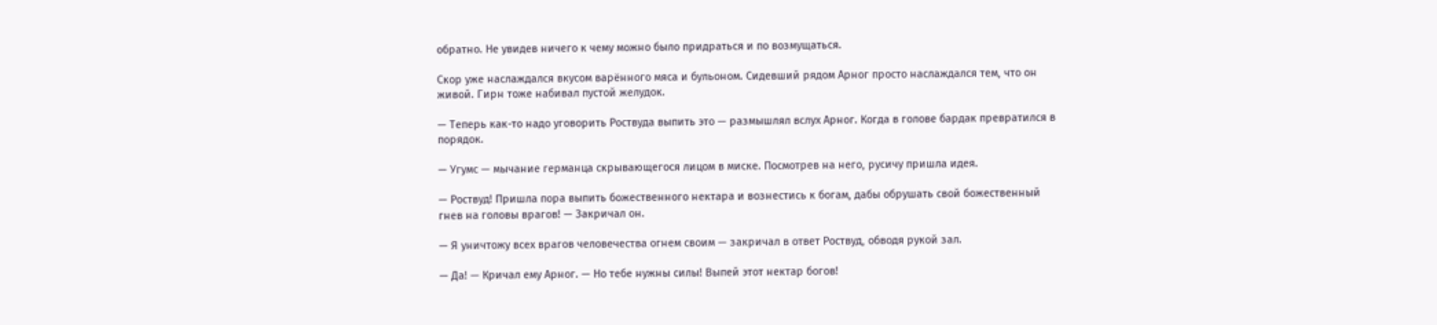обратно. Не увидев ничего к чему можно было придраться и по возмущаться.

Скор уже наслаждался вкусом варённого мяса и бульоном. Сидевший рядом Арног просто наслаждался тем, что он живой. Гирн тоже набивал пустой желудок.

— Теперь как-то надо уговорить Роствуда выпить это — размышлял вслух Арног. Когда в голове бардак превратился в порядок.

— Угумс — мычание германца скрывающегося лицом в миске. Посмотрев на него, русичу пришла идея.

— Роствуд! Пришла пора выпить божественного нектара и вознестись к богам, дабы обрушать свой божественный гнев на головы врагов! — Закричал он.

— Я уничтожу всех врагов человечества огнем своим — закричал в ответ Роствуд, обводя рукой зал.

— Да! — Кричал ему Арног. — Но тебе нужны силы! Выпей этот нектар богов!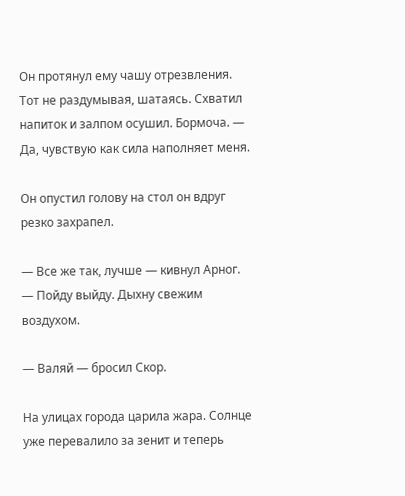Он протянул ему чашу отрезвления. Тот не раздумывая, шатаясь. Схватил напиток и залпом осушил. Бормоча. — Да, чувствую как сила наполняет меня.

Он опустил голову на стол он вдруг резко захрапел.

— Все же так, лучше — кивнул Арног. — Пойду выйду. Дыхну свежим воздухом.

— Валяй — бросил Скор.

На улицах города царила жара. Солнце уже перевалило за зенит и теперь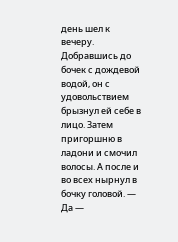день шел к вечеру. Добравшись до бочек с дождевой водой, он с удовольствием брызнул ей себе в лицо. Затем пригоршню в ладони и смочил волосы. А после и во всех нырнул в бочку головой. — Да —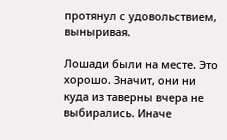протянул с удовольствием, выныривая.

Лошади были на месте. Это хорошо. Значит, они ни куда из таверны вчера не выбирались. Иначе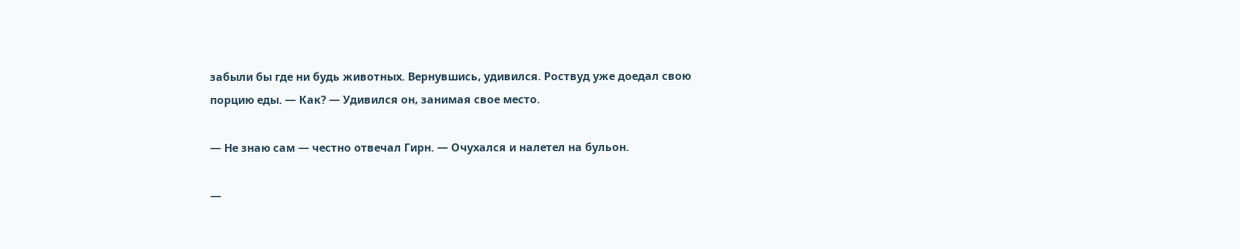забыли бы где ни будь животных. Вернувшись, удивился. Роствуд уже доедал свою порцию еды. — Как? — Удивился он, занимая свое место.

— Не знаю сам — честно отвечал Гирн. — Очухался и налетел на бульон.

—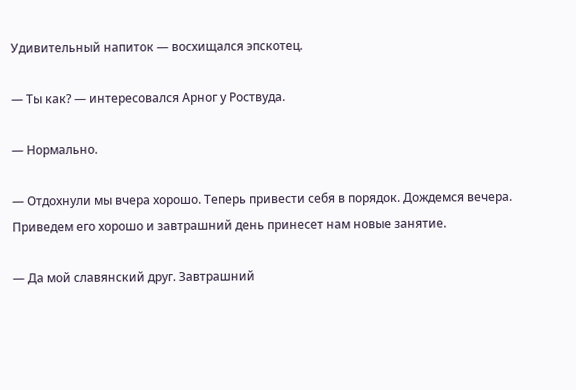Удивительный напиток — восхищался эпскотец.

— Ты как? — интересовался Арног у Роствуда.

— Нормально.

— Отдохнули мы вчера хорошо. Теперь привести себя в порядок. Дождемся вечера. Приведем его хорошо и завтрашний день принесет нам новые занятие.

— Да мой славянский друг. Завтрашний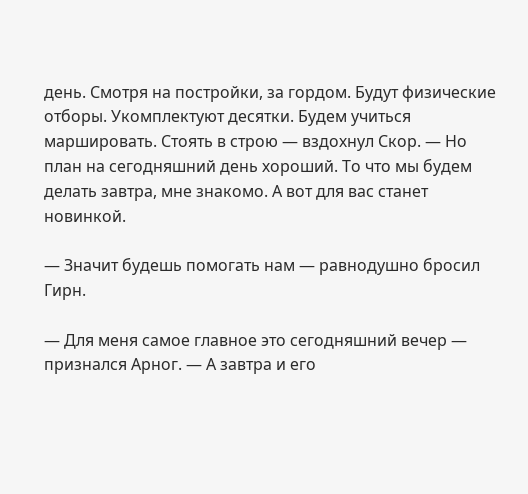день. Смотря на постройки, за гордом. Будут физические отборы. Укомплектуют десятки. Будем учиться маршировать. Стоять в строю — вздохнул Скор. — Но план на сегодняшний день хороший. То что мы будем делать завтра, мне знакомо. А вот для вас станет новинкой.

— Значит будешь помогать нам — равнодушно бросил Гирн.

— Для меня самое главное это сегодняшний вечер — признался Арног. — А завтра и его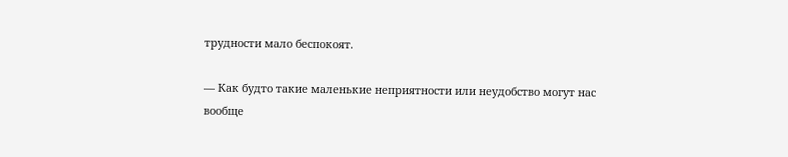трудности мало беспокоят.

— Как будто такие маленькие неприятности или неудобство могут нас вообще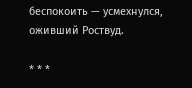беспокоить — усмехнулся, оживший Роствуд.

* * *